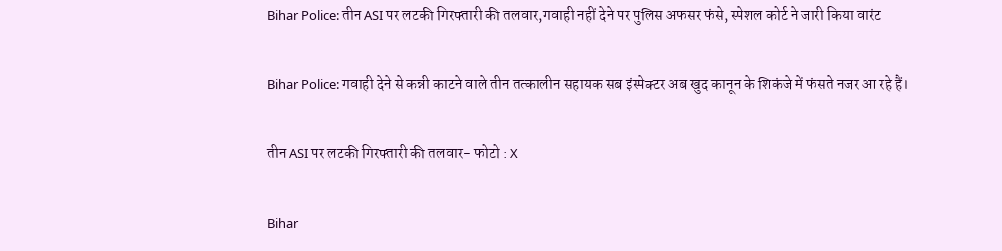Bihar Police: तीन ASI पर लटकी गिरफ्तारी की तलवार,गवाही नहीं देने पर पुलिस अफसर फंसे, स्पेशल कोर्ट ने जारी किया वारंट

Bihar Police: गवाही देने से कन्नी काटने वाले तीन तत्कालीन सहायक सब इंस्पेक्टर अब खुद कानून के शिकंजे में फंसते नजर आ रहे हैं।

तीन ASI पर लटकी गिरफ्तारी की तलवार- फोटो : X

Bihar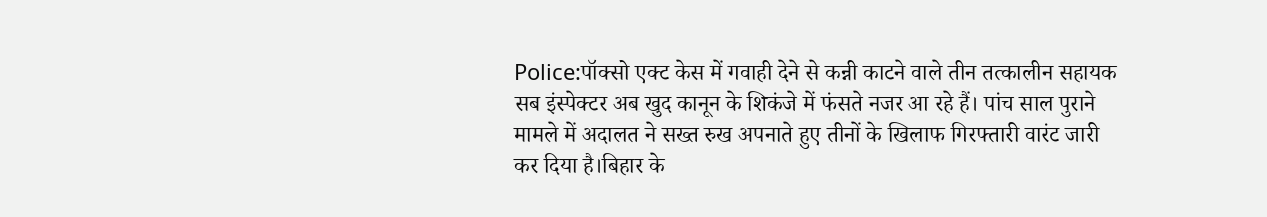Police:पॉक्सो एक्ट केस में गवाही देने से कन्नी काटने वाले तीन तत्कालीन सहायक सब इंस्पेक्टर अब खुद कानून के शिकंजे में फंसते नजर आ रहे हैं। पांच साल पुराने मामले में अदालत ने सख्त रुख अपनाते हुए तीनों के खिलाफ गिरफ्तारी वारंट जारी कर दिया है।बिहार के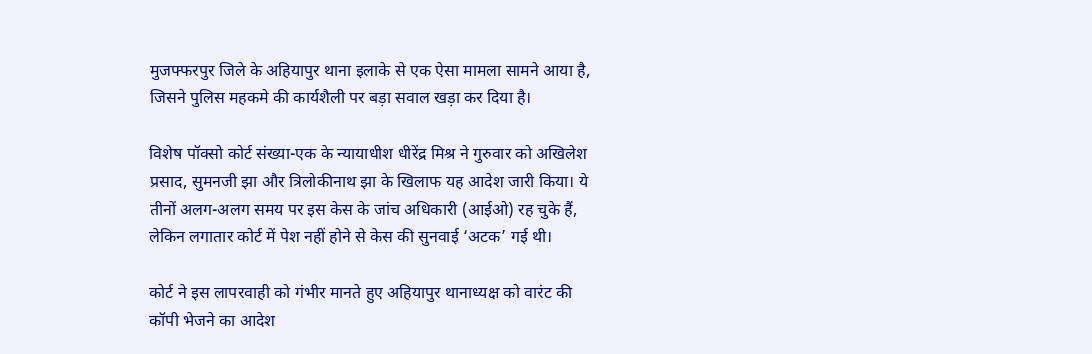मुजफ्फरपुर जिले के अहियापुर थाना इलाके से एक ऐसा मामला सामने आया है, जिसने पुलिस महकमे की कार्यशैली पर बड़ा सवाल खड़ा कर दिया है।

विशेष पॉक्सो कोर्ट संख्या-एक के न्यायाधीश धीरेंद्र मिश्र ने गुरुवार को अखिलेश प्रसाद, सुमनजी झा और त्रिलोकीनाथ झा के खिलाफ यह आदेश जारी किया। ये तीनों अलग-अलग समय पर इस केस के जांच अधिकारी (आईओ) रह चुके हैं, लेकिन लगातार कोर्ट में पेश नहीं होने से केस की सुनवाई ‘अटक’ गई थी।

कोर्ट ने इस लापरवाही को गंभीर मानते हुए अहियापुर थानाध्यक्ष को वारंट की कॉपी भेजने का आदेश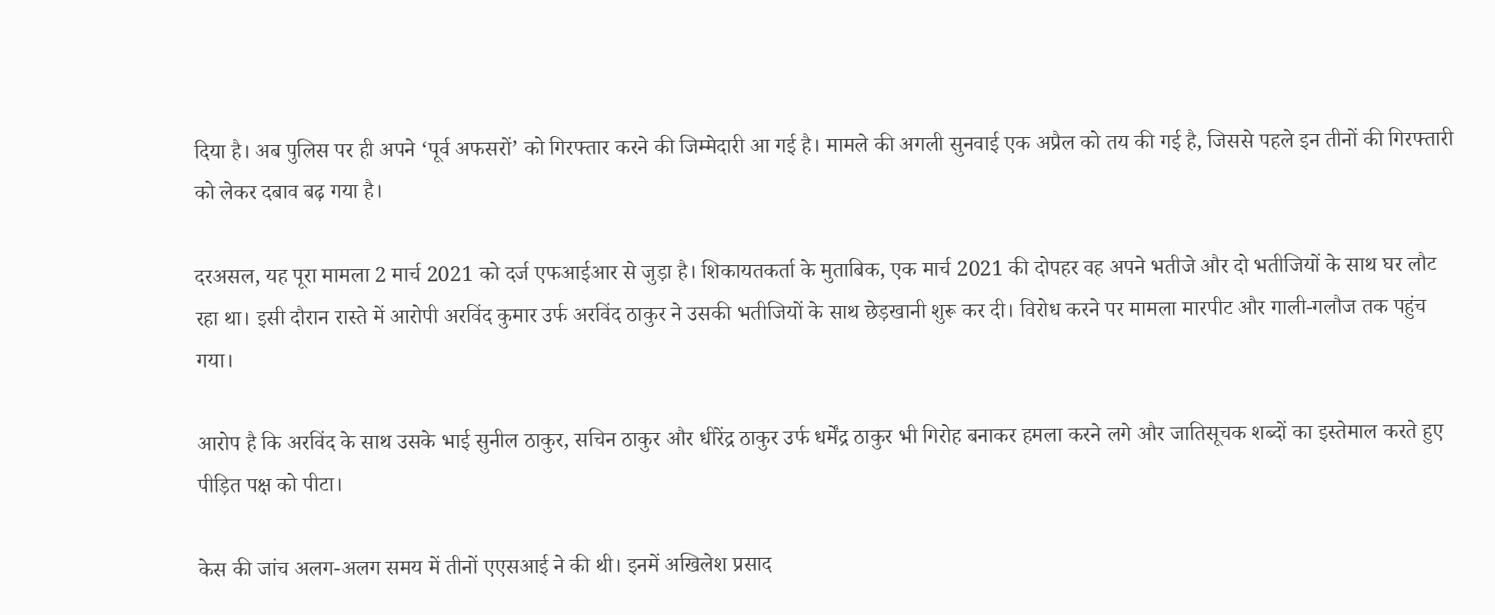दिया है। अब पुलिस पर ही अपने ‘पूर्व अफसरों’ को गिरफ्तार करने की जिम्मेदारी आ गई है। मामले की अगली सुनवाई एक अप्रैल को तय की गई है, जिससे पहले इन तीनों की गिरफ्तारी को लेकर दबाव बढ़ गया है।

दरअसल, यह पूरा मामला 2 मार्च 2021 को दर्ज एफआईआर से जुड़ा है। शिकायतकर्ता के मुताबिक, एक मार्च 2021 की दोपहर वह अपने भतीजे और दो भतीजियों के साथ घर लौट रहा था। इसी दौरान रास्ते में आरोपी अरविंद कुमार उर्फ अरविंद ठाकुर ने उसकी भतीजियों के साथ छेड़खानी शुरू कर दी। विरोध करने पर मामला मारपीट और गाली-गलौज तक पहुंच गया।

आरोप है कि अरविंद के साथ उसके भाई सुनील ठाकुर, सचिन ठाकुर और धीरेंद्र ठाकुर उर्फ धर्मेंद्र ठाकुर भी गिरोह बनाकर हमला करने लगे और जातिसूचक शब्दों का इस्तेमाल करते हुए पीड़ित पक्ष को पीटा।

केस की जांच अलग-अलग समय में तीनों एएसआई ने की थी। इनमें अखिलेश प्रसाद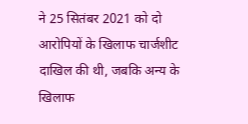ने 25 सितंबर 2021 को दो आरोपियों के खिलाफ चार्जशीट दाखिल की थी, जबकि अन्य के खिलाफ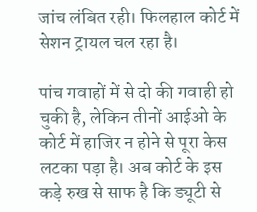जांच लंबित रही। फिलहाल कोर्ट में सेशन ट्रायल चल रहा है।

पांच गवाहों में से दो की गवाही हो चुकी है, लेकिन तीनों आईओ के कोर्ट में हाजिर न होने से पूरा केस लटका पड़ा है। अब कोर्ट के इस कड़े रुख से साफ है कि ड्यूटी से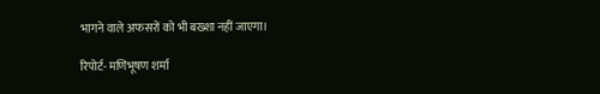भागने वाले अफसरों को भी बख्शा नहीं जाएगा।

रिपोर्ट- मणिभूषण शर्मा